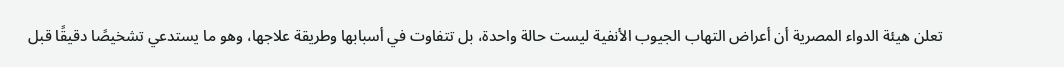تعلن هيئة الدواء المصرية أن أعراض التهاب الجيوب الأنفية ليست حالة واحدة، بل تتفاوت في أسبابها وطريقة علاجها، وهو ما يستدعي تشخيصًا دقيقًا قبل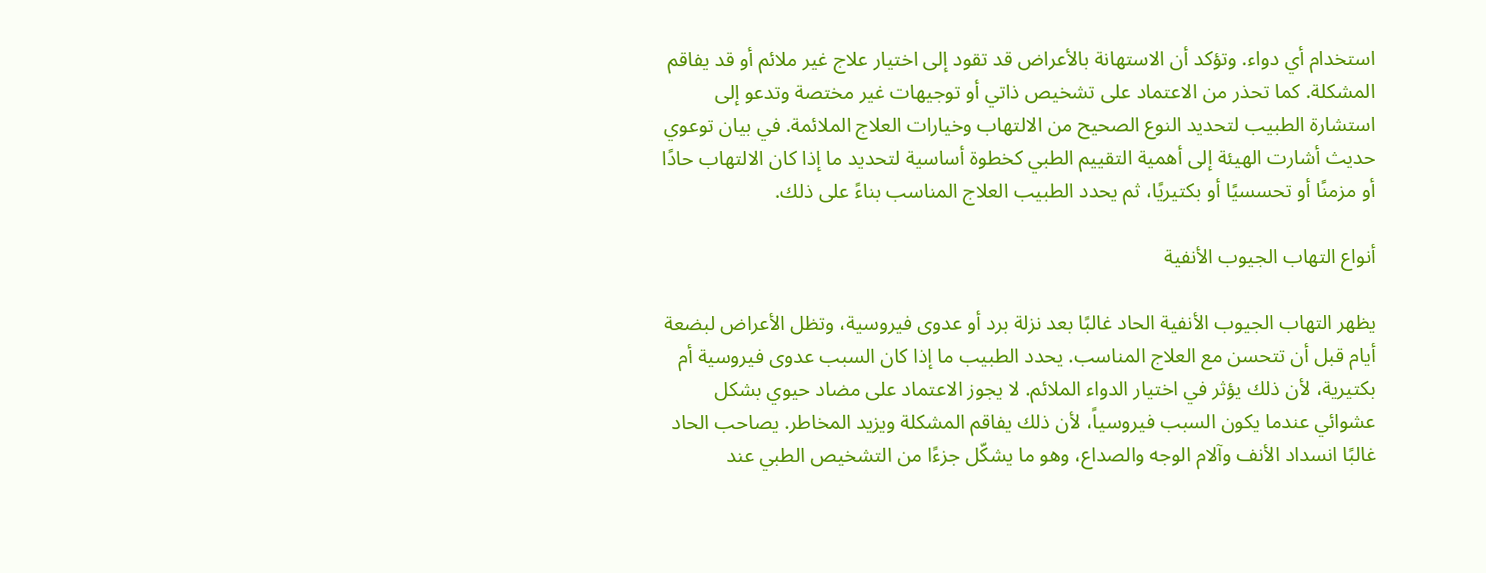استخدام أي دواء. وتؤكد أن الاستهانة بالأعراض قد تقود إلى اختيار علاج غير ملائم أو قد يفاقم المشكلة. كما تحذر من الاعتماد على تشخيص ذاتي أو توجيهات غير مختصة وتدعو إلى استشارة الطبيب لتحديد النوع الصحيح من الالتهاب وخيارات العلاج الملائمة. في بيان توعوي حديث أشارت الهيئة إلى أهمية التقييم الطبي كخطوة أساسية لتحديد ما إذا كان الالتهاب حادًا أو مزمنًا أو تحسسيًا أو بكتيريًا، ثم يحدد الطبيب العلاج المناسب بناءً على ذلك.

أنواع التهاب الجيوب الأنفية

يظهر التهاب الجيوب الأنفية الحاد غالبًا بعد نزلة برد أو عدوى فيروسية، وتظل الأعراض لبضعة أيام قبل أن تتحسن مع العلاج المناسب. يحدد الطبيب ما إذا كان السبب عدوى فيروسية أم بكتيرية، لأن ذلك يؤثر في اختيار الدواء الملائم. لا يجوز الاعتماد على مضاد حيوي بشكل عشوائي عندما يكون السبب فيروسياً، لأن ذلك يفاقم المشكلة ويزيد المخاطر. يصاحب الحاد غالبًا انسداد الأنف وآلام الوجه والصداع، وهو ما يشكّل جزءًا من التشخيص الطبي عند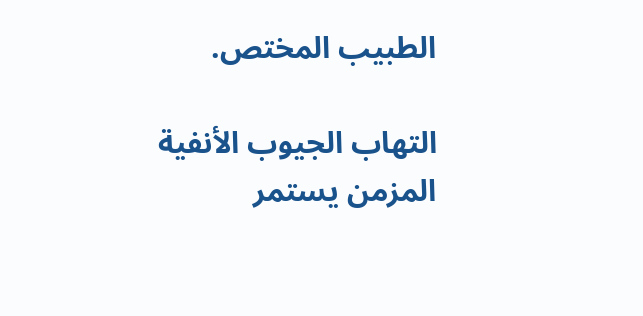الطبيب المختص.

التهاب الجيوب الأنفية المزمن يستمر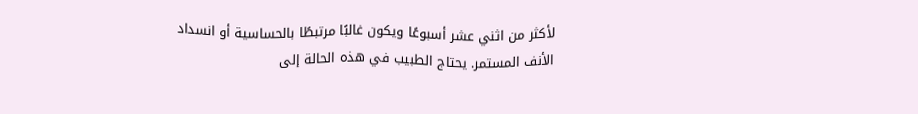لأكثر من اثني عشر أسبوعًا ويكون غالبًا مرتبطًا بالحساسية أو انسداد الأنف المستمر. يحتاج الطبيب في هذه الحالة إلى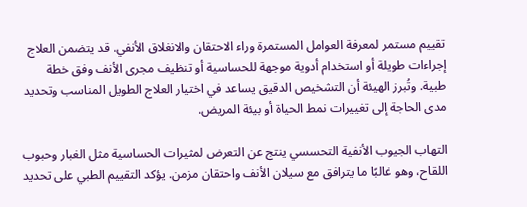تقييم مستمر لمعرفة العوامل المستمرة وراء الاحتقان والانغلاق الأنفي. قد يتضمن العلاج إجراءات طويلة أو استخدام أدوية موجهة للحساسية أو تنظيف مجرى الأنف وفق خطة طبية. وتُبرز الهيئة أن التشخيص الدقيق يساعد في اختيار العلاج الطويل المناسب وتحديد مدى الحاجة إلى تغييرات نمط الحياة أو بيئة المريض.

التهاب الجيوب الأنفية التحسسي ينتج عن التعرض لمثيرات الحساسية مثل الغبار وحبوب اللقاح، وهو غالبًا ما يترافق مع سيلان الأنف واحتقان مزمن. يؤكد التقييم الطبي على تحديد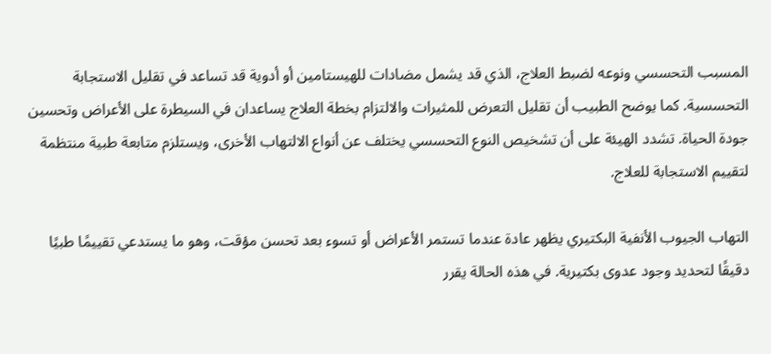المسبب التحسسي ونوعه لضبط العلاج، الذي قد يشمل مضادات للهيستامين أو أدوية قد تساعد في تقليل الاستجابة التحسسية. كما يوضح الطبيب أن تقليل التعرض للمثيرات والالتزام بخطة العلاج يساعدان في السيطرة على الأعراض وتحسين جودة الحياة. تشدد الهيئة على أن تشخيص النوع التحسسي يختلف عن أنواع الالتهاب الأخرى، ويستلزم متابعة طبية منتظمة لتقييم الاستجابة للعلاج.

التهاب الجيوب الأنفية البكتيري يظهر عادة عندما تستمر الأعراض أو تسوء بعد تحسن مؤقت، وهو ما يستدعي تقييمًا طبيًا دقيقًا لتحديد وجود عدوى بكتيرية. في هذه الحالة يقرر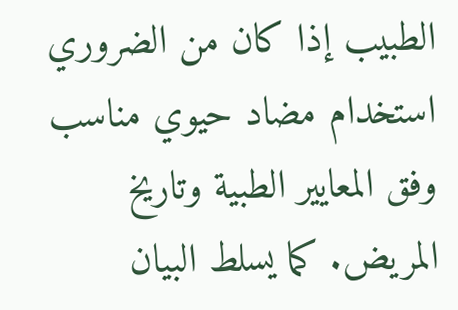الطبيب إذا كان من الضروري استخدام مضاد حيوي مناسب وفق المعايير الطبية وتاريخ المريض. كما يسلط البيان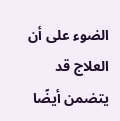الضوء على أن العلاج قد يتضمن أيضًا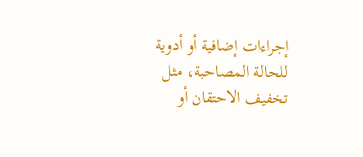إجراءات إضافية أو أدوية للحالة المصاحبة، مثل تخفيف الاحتقان أو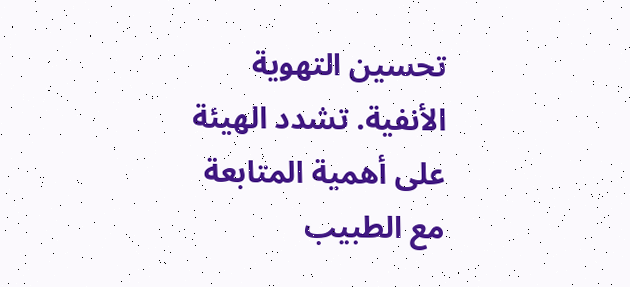تحسين التهوية الأنفية. تشدد الهيئة على أهمية المتابعة مع الطبيب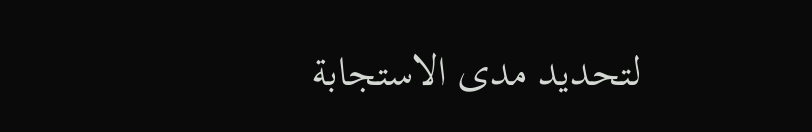لتحديد مدى الاستجابة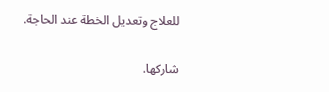للعلاج وتعديل الخطة عند الحاجة.

شاركها.